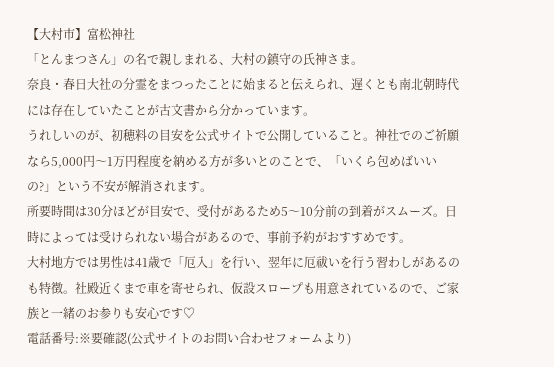【大村市】富松神社
「とんまつさん」の名で親しまれる、大村の鎮守の氏神さま。
奈良・春日大社の分霊をまつったことに始まると伝えられ、遅くとも南北朝時代には存在していたことが古文書から分かっています。
うれしいのが、初穂料の目安を公式サイトで公開していること。神社でのご祈願なら5,000円〜1万円程度を納める方が多いとのことで、「いくら包めばいいの?」という不安が解消されます。
所要時間は30分ほどが目安で、受付があるため5〜10分前の到着がスムーズ。日時によっては受けられない場合があるので、事前予約がおすすめです。
大村地方では男性は41歳で「厄入」を行い、翌年に厄祓いを行う習わしがあるのも特徴。社殿近くまで車を寄せられ、仮設スロープも用意されているので、ご家族と一緒のお参りも安心です♡
電話番号:※要確認(公式サイトのお問い合わせフォームより)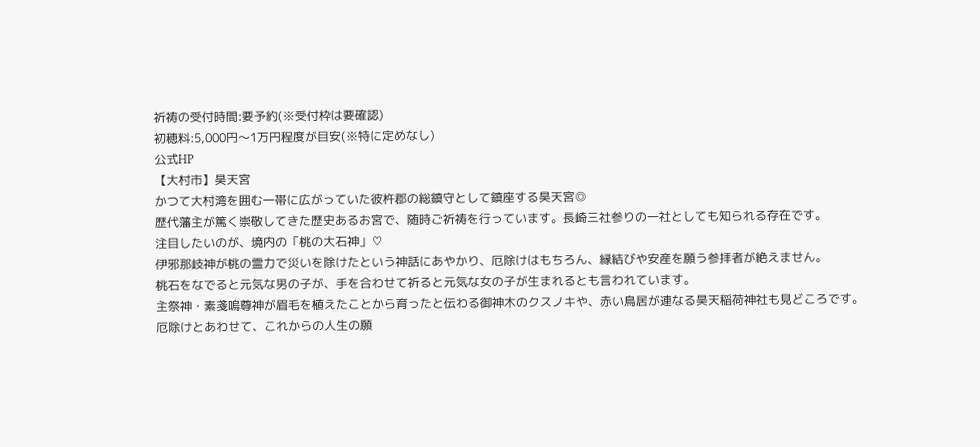祈祷の受付時間:要予約(※受付枠は要確認)
初穂料:5,000円〜1万円程度が目安(※特に定めなし)
公式HP
【大村市】昊天宮
かつて大村湾を囲む一帯に広がっていた彼杵郡の総鎮守として鎮座する昊天宮◎
歴代藩主が篤く崇敬してきた歴史あるお宮で、随時ご祈祷を行っています。長崎三社参りの一社としても知られる存在です。
注目したいのが、境内の「桃の大石神」♡
伊邪那岐神が桃の霊力で災いを除けたという神話にあやかり、厄除けはもちろん、縁結びや安産を願う参拝者が絶えません。
桃石をなでると元気な男の子が、手を合わせて祈ると元気な女の子が生まれるとも言われています。
主祭神・素戔嗚尊神が眉毛を植えたことから育ったと伝わる御神木のクスノキや、赤い鳥居が連なる昊天稲荷神社も見どころです。
厄除けとあわせて、これからの人生の願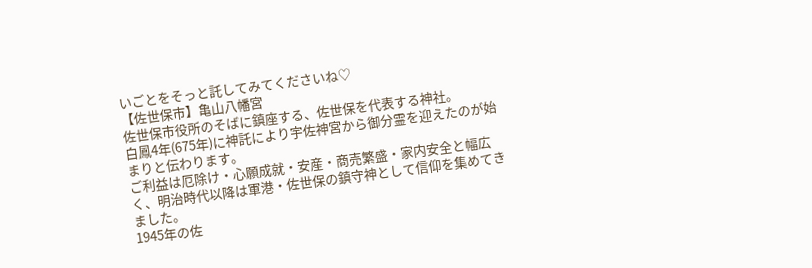いごとをそっと託してみてくださいね♡
【佐世保市】亀山八幡宮
佐世保市役所のそばに鎮座する、佐世保を代表する神社。
白鳳4年(675年)に神託により宇佐神宮から御分霊を迎えたのが始まりと伝わります。
ご利益は厄除け・心願成就・安産・商売繁盛・家内安全と幅広く、明治時代以降は軍港・佐世保の鎮守神として信仰を集めてきました。
1945年の佐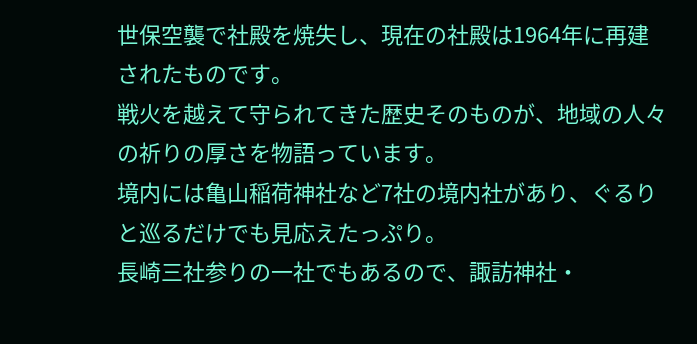世保空襲で社殿を焼失し、現在の社殿は1964年に再建されたものです。
戦火を越えて守られてきた歴史そのものが、地域の人々の祈りの厚さを物語っています。
境内には亀山稲荷神社など7社の境内社があり、ぐるりと巡るだけでも見応えたっぷり。
長崎三社参りの一社でもあるので、諏訪神社・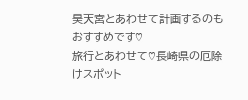昊天宮とあわせて計画するのもおすすめです♡
旅行とあわせて♡長崎県の厄除けスポット